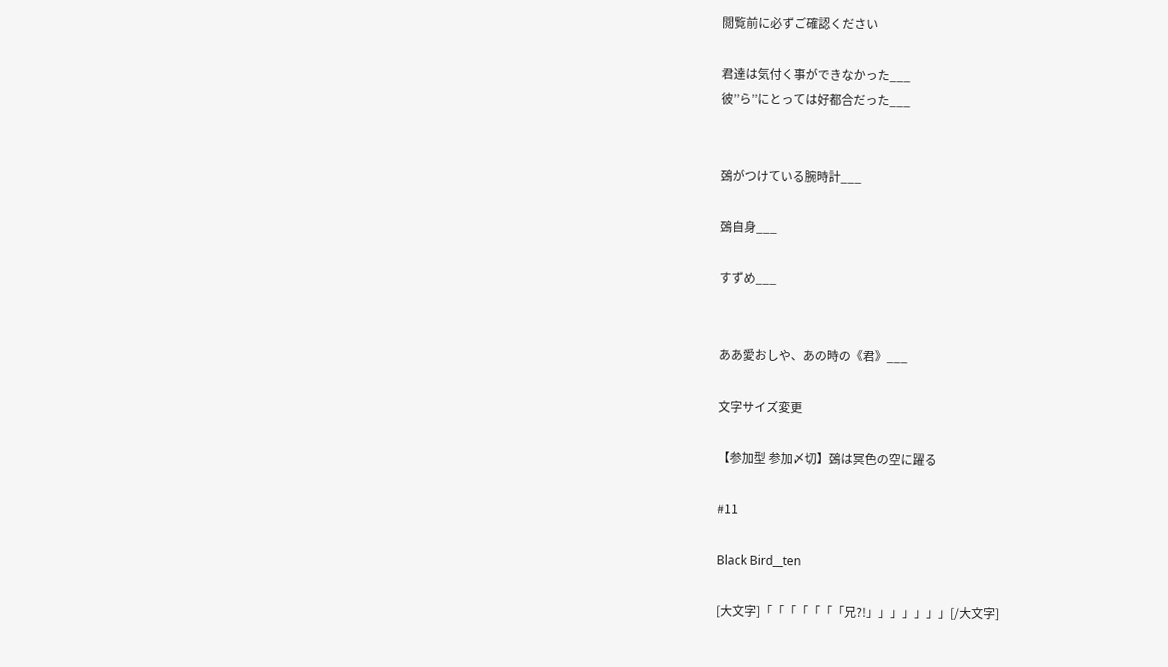閲覧前に必ずご確認ください

君達は気付く事ができなかった___
彼’’ら’’にとっては好都合だった___


鵶がつけている腕時計___

鵶自身___

すずめ___


ああ愛おしや、あの時の《君》___

文字サイズ変更

【参加型 参加〆切】鵶は冥色の空に躍る

#11

Black Bird__ten

[大文字]「「「「「「「兄?!」」」」」」」[/大文字]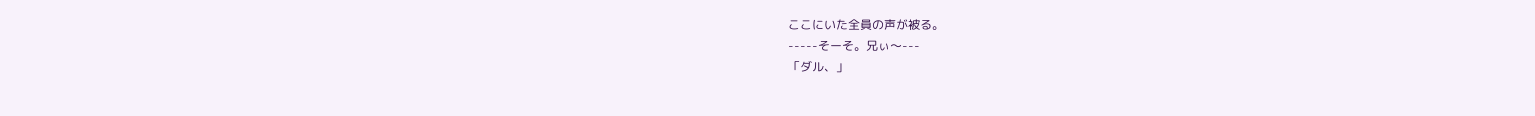ここにいた全員の声が被る。
-----そーそ。兄ぃ〜---
「ダル、」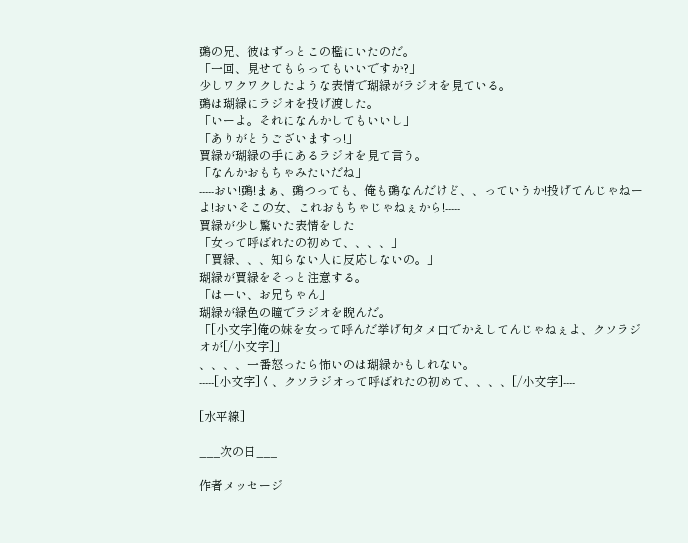鵶の兄、彼はずっとこの檻にいたのだ。
「一回、見せてもらってもいいですか?」
少しワクワクしたような表情で瑚緑がラジオを見ている。
鵶は瑚緑にラジオを投げ渡した。
「いーよ。それになんかしてもいいし」
「ありがとうございますっ!」
賈緑が瑚緑の手にあるラジオを見て言う。
「なんかおもちゃみたいだね」
-----おい!鵶!まぁ、鵶つっても、俺も鵶なんだけど、、っていうか!投げてんじゃねーよ!おいそこの女、これおもちゃじゃねぇから!-----
賈緑が少し驚いた表情をした
「女って呼ばれたの初めて、、、、」
「賈緑、、、知らない人に反応しないの。」
瑚緑が賈緑をそっと注意する。
「はーい、お兄ちゃん」
瑚緑が緑色の瞳でラジオを睨んだ。
「[小文字]俺の妹を女って呼んだ挙げ句タメ口でかえしてんじゃねぇよ、クソラジオが[/小文字]」
、、、、一番怒ったら怖いのは瑚緑かもしれない。
-----[小文字]く、クソラジオって呼ばれたの初めて、、、、[/小文字]----

[水平線]

___次の日___

作者メッセージ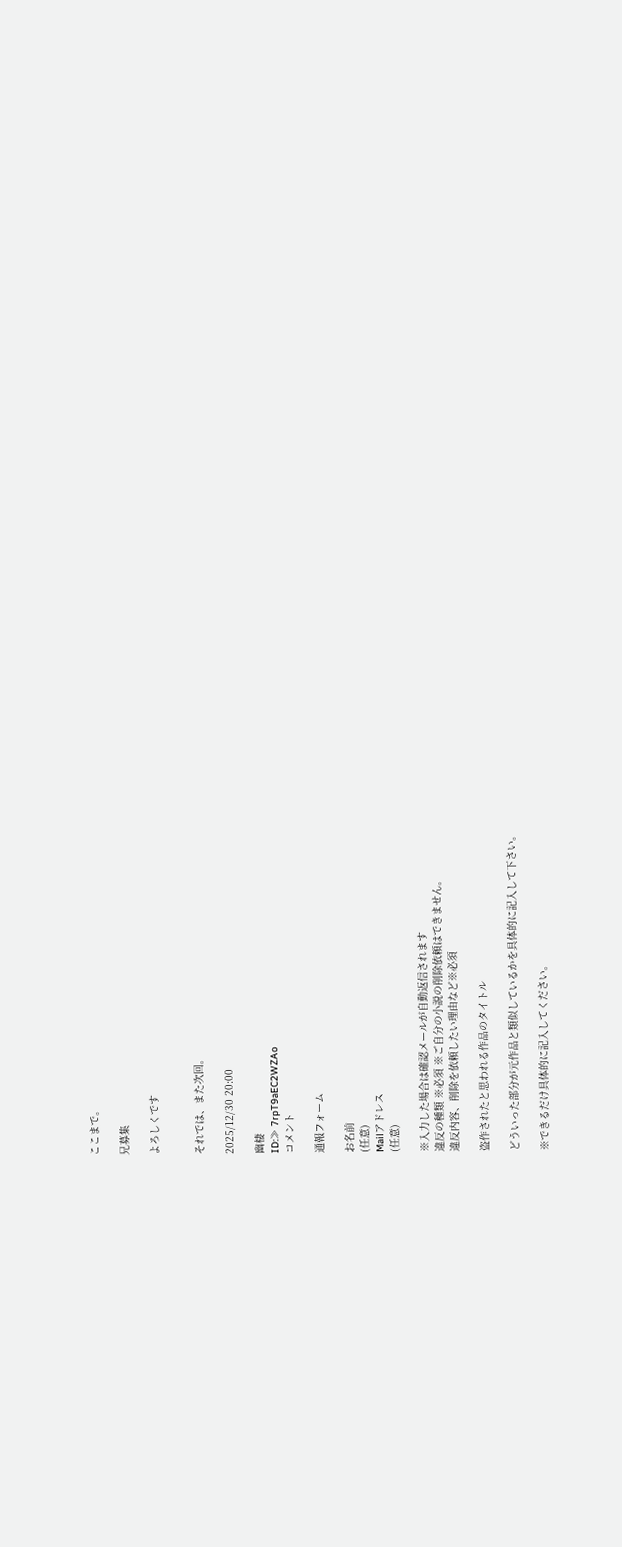ここまで。

兄募集

よろしくです


それでは、また次回。

2025/12/30 20:00

幽棲
ID:≫ 7rpT9aEC2WZAo
コメント

通報フォーム

お名前
(任意)
Mailアドレス
(任意)

※入力した場合は確認メールが自動返信されます
違反の種類 ※必須 ※ご自分の小説の削除依頼はできません。
違反内容、削除を依頼したい理由など※必須

盗作されたと思われる作品のタイトル

どういった部分が元作品と類似しているかを具体的に記入して下さい。

※できるだけ具体的に記入してください。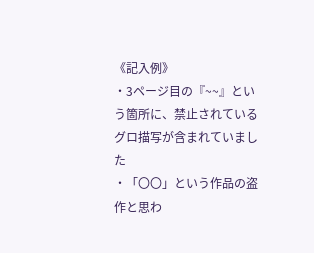《記入例》
・3ページ目の『~~』という箇所に、禁止されているグロ描写が含まれていました
・「〇〇」という作品の盗作と思わ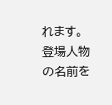れます。登場人物の名前を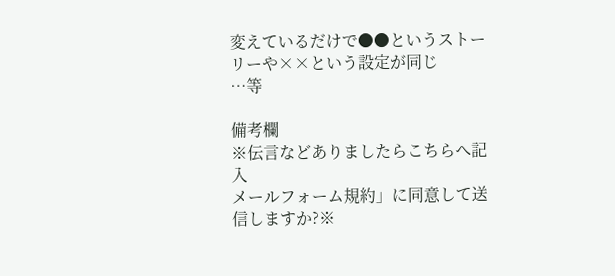変えているだけで●●というストーリーや××という設定が同じ
…等

備考欄
※伝言などありましたらこちらへ記入
メールフォーム規約」に同意して送信しますか?※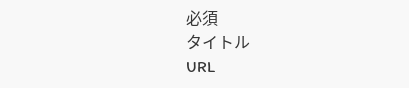必須
タイトル
URL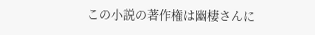この小説の著作権は幽棲さんに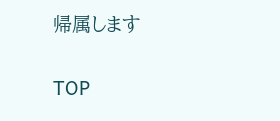帰属します

TOP